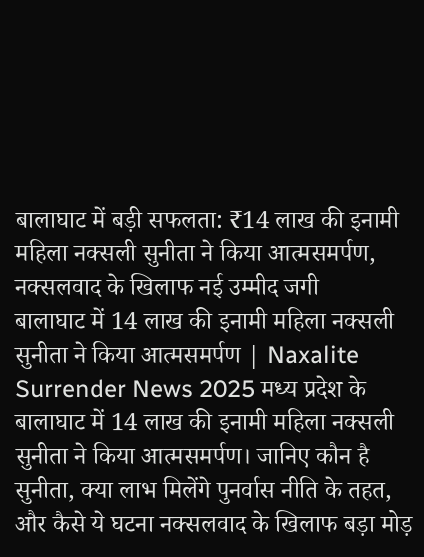बालाघाट में बड़ी सफलता: ₹14 लाख की इनामी महिला नक्सली सुनीता ने किया आत्मसमर्पण, नक्सलवाद के खिलाफ नई उम्मीद जगी
बालाघाट में 14 लाख की इनामी महिला नक्सली सुनीता ने किया आत्मसमर्पण | Naxalite Surrender News 2025 मध्य प्रदेश के बालाघाट में 14 लाख की इनामी महिला नक्सली सुनीता ने किया आत्मसमर्पण। जानिए कौन है सुनीता, क्या लाभ मिलेंगे पुनर्वास नीति के तहत, और कैसे ये घटना नक्सलवाद के खिलाफ बड़ा मोड़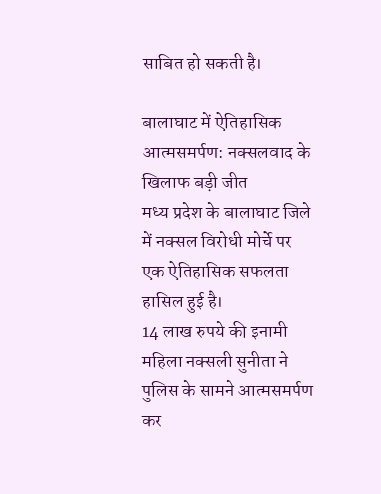साबित हो सकती है।

बालाघाट में ऐतिहासिक आत्मसमर्पण: नक्सलवाद के खिलाफ बड़ी जीत
मध्य प्रदेश के बालाघाट जिले में नक्सल विरोधी मोर्चे पर एक ऐतिहासिक सफलता हासिल हुई है।
14 लाख रुपये की इनामी महिला नक्सली सुनीता ने पुलिस के सामने आत्मसमर्पण कर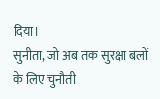दिया।
सुनीता, जो अब तक सुरक्षा बलों के लिए चुनौती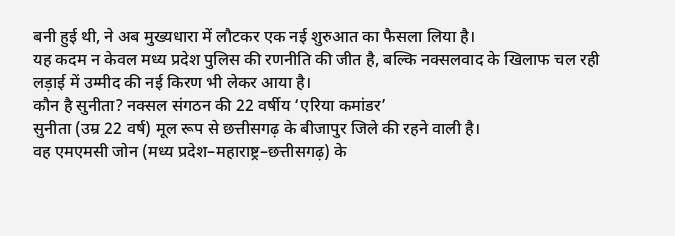बनी हुई थी, ने अब मुख्यधारा में लौटकर एक नई शुरुआत का फैसला लिया है।
यह कदम न केवल मध्य प्रदेश पुलिस की रणनीति की जीत है, बल्कि नक्सलवाद के खिलाफ चल रही लड़ाई में उम्मीद की नई किरण भी लेकर आया है।
कौन है सुनीता? नक्सल संगठन की 22 वर्षीय ‘एरिया कमांडर’
सुनीता (उम्र 22 वर्ष) मूल रूप से छत्तीसगढ़ के बीजापुर जिले की रहने वाली है।
वह एमएमसी जोन (मध्य प्रदेश–महाराष्ट्र–छत्तीसगढ़) के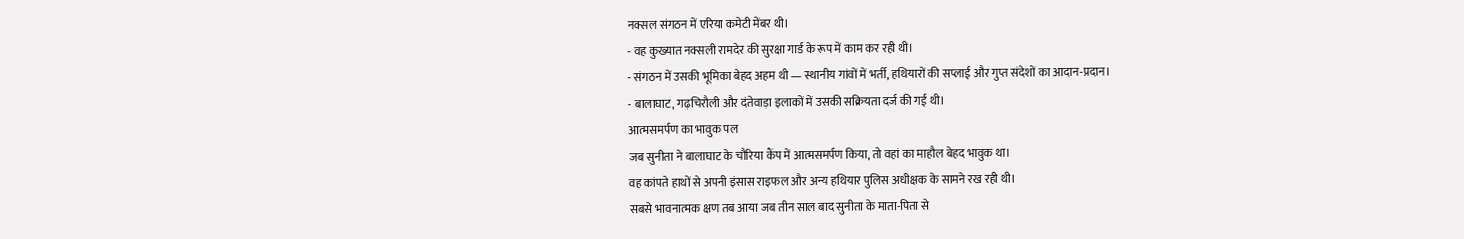नक्सल संगठन में एरिया कमेटी मेंबर थी।
- वह कुख्यात नक्सली रामदेर की सुरक्षा गार्ड के रूप में काम कर रही थी।
- संगठन में उसकी भूमिका बेहद अहम थी — स्थानीय गांवों में भर्ती, हथियारों की सप्लाई और गुप्त संदेशों का आदान-प्रदान।
- बालाघाट, गढ़चिरौली और दंतेवाड़ा इलाकों में उसकी सक्रियता दर्ज की गई थी।
आत्मसमर्पण का भावुक पल
जब सुनीता ने बालाघाट के चौरिया कैंप में आत्मसमर्पण किया, तो वहां का माहौल बेहद भावुक था।
वह कांपते हाथों से अपनी इंसास राइफल और अन्य हथियार पुलिस अधीक्षक के सामने रख रही थी।
सबसे भावनात्मक क्षण तब आया जब तीन साल बाद सुनीता के माता-पिता से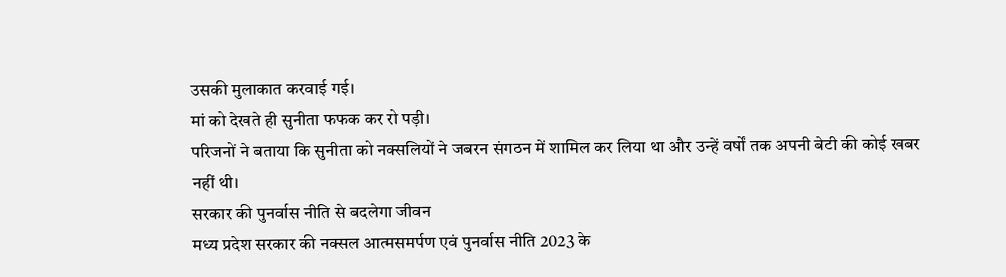उसकी मुलाकात करवाई गई।
मां को देखते ही सुनीता फफक कर रो पड़ी।
परिजनों ने बताया कि सुनीता को नक्सलियों ने जबरन संगठन में शामिल कर लिया था और उन्हें वर्षों तक अपनी बेटी की कोई खबर नहीं थी।
सरकार की पुनर्वास नीति से बदलेगा जीवन
मध्य प्रदेश सरकार की नक्सल आत्मसमर्पण एवं पुनर्वास नीति 2023 के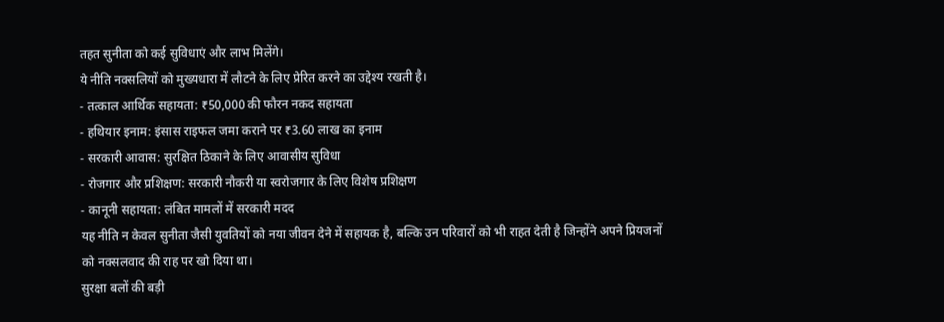तहत सुनीता को कई सुविधाएं और लाभ मिलेंगे।
ये नीति नक्सलियों को मुख्यधारा में लौटने के लिए प्रेरित करने का उद्देश्य रखती है।
- तत्काल आर्थिक सहायता: ₹50,000 की फौरन नकद सहायता
- हथियार इनाम: इंसास राइफल जमा कराने पर ₹3.60 लाख का इनाम
- सरकारी आवास: सुरक्षित ठिकाने के लिए आवासीय सुविधा
- रोजगार और प्रशिक्षण: सरकारी नौकरी या स्वरोजगार के लिए विशेष प्रशिक्षण
- कानूनी सहायता: लंबित मामलों में सरकारी मदद
यह नीति न केवल सुनीता जैसी युवतियों को नया जीवन देने में सहायक है, बल्कि उन परिवारों को भी राहत देती है जिन्होंने अपने प्रियजनों को नक्सलवाद की राह पर खो दिया था।
सुरक्षा बलों की बड़ी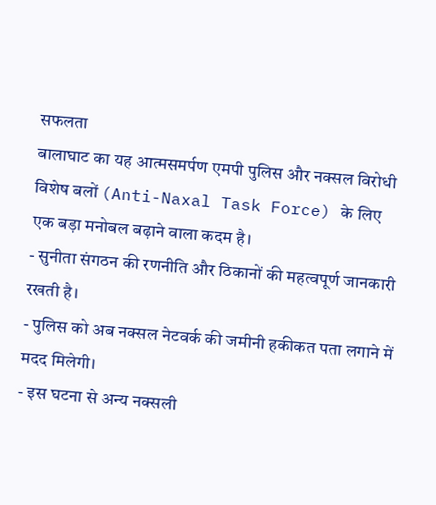सफलता
बालाघाट का यह आत्मसमर्पण एमपी पुलिस और नक्सल विरोधी विशेष बलों (Anti-Naxal Task Force) के लिए एक बड़ा मनोबल बढ़ाने वाला कदम है।
- सुनीता संगठन की रणनीति और ठिकानों की महत्वपूर्ण जानकारी रखती है।
- पुलिस को अब नक्सल नेटवर्क की जमीनी हकीकत पता लगाने में मदद मिलेगी।
- इस घटना से अन्य नक्सली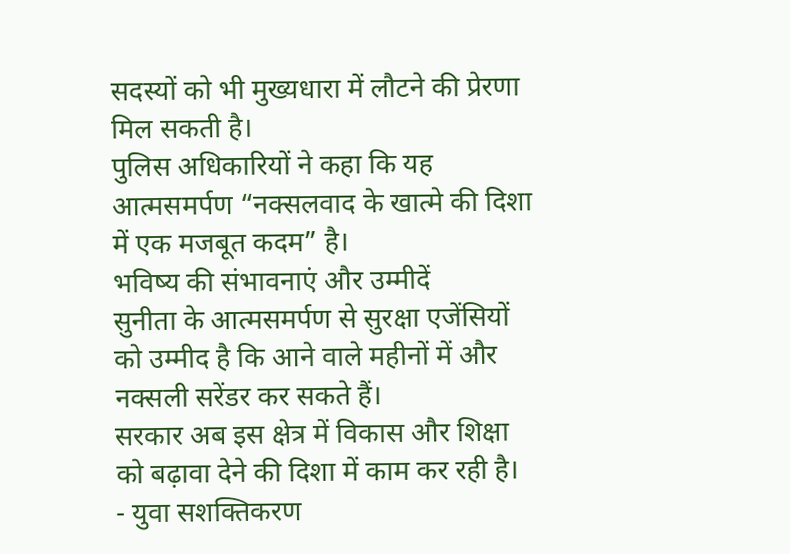सदस्यों को भी मुख्यधारा में लौटने की प्रेरणा मिल सकती है।
पुलिस अधिकारियों ने कहा कि यह आत्मसमर्पण “नक्सलवाद के खात्मे की दिशा में एक मजबूत कदम” है।
भविष्य की संभावनाएं और उम्मीदें
सुनीता के आत्मसमर्पण से सुरक्षा एजेंसियों को उम्मीद है कि आने वाले महीनों में और नक्सली सरेंडर कर सकते हैं।
सरकार अब इस क्षेत्र में विकास और शिक्षा को बढ़ावा देने की दिशा में काम कर रही है।
- युवा सशक्तिकरण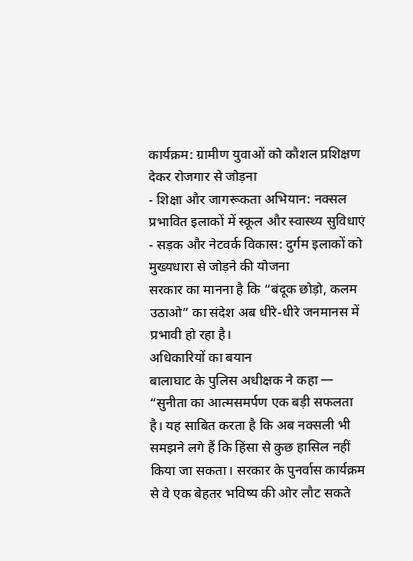कार्यक्रम: ग्रामीण युवाओं को कौशल प्रशिक्षण देकर रोजगार से जोड़ना
- शिक्षा और जागरूकता अभियान: नक्सल प्रभावित इलाकों में स्कूल और स्वास्थ्य सुविधाएं
- सड़क और नेटवर्क विकास: दुर्गम इलाकों को मुख्यधारा से जोड़ने की योजना
सरकार का मानना है कि “बंदूक छोड़ो, कलम उठाओ” का संदेश अब धीरे-धीरे जनमानस में प्रभावी हो रहा है।
अधिकारियों का बयान
बालाघाट के पुलिस अधीक्षक ने कहा —
“सुनीता का आत्मसमर्पण एक बड़ी सफलता है। यह साबित करता है कि अब नक्सली भी समझने लगे हैं कि हिंसा से कुछ हासिल नहीं किया जा सकता। सरकार के पुनर्वास कार्यक्रम से वे एक बेहतर भविष्य की ओर लौट सकते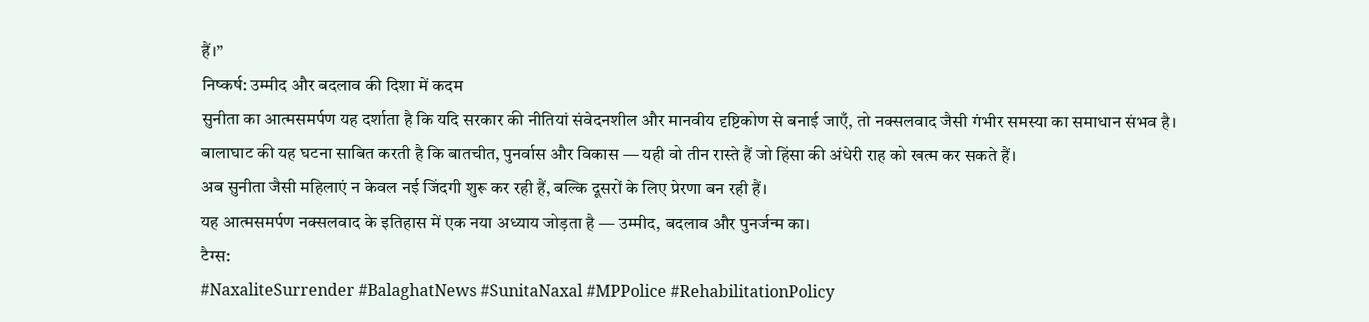हैं।”
निष्कर्ष: उम्मीद और बदलाव की दिशा में कदम
सुनीता का आत्मसमर्पण यह दर्शाता है कि यदि सरकार की नीतियां संवेदनशील और मानवीय दृष्टिकोण से बनाई जाएँ, तो नक्सलवाद जैसी गंभीर समस्या का समाधान संभव है।
बालाघाट की यह घटना साबित करती है कि बातचीत, पुनर्वास और विकास — यही वो तीन रास्ते हैं जो हिंसा की अंधेरी राह को खत्म कर सकते हैं।
अब सुनीता जैसी महिलाएं न केवल नई जिंदगी शुरू कर रही हैं, बल्कि दूसरों के लिए प्रेरणा बन रही हैं।
यह आत्मसमर्पण नक्सलवाद के इतिहास में एक नया अध्याय जोड़ता है — उम्मीद, बदलाव और पुनर्जन्म का।
टैग्स:
#NaxaliteSurrender #BalaghatNews #SunitaNaxal #MPPolice #RehabilitationPolicy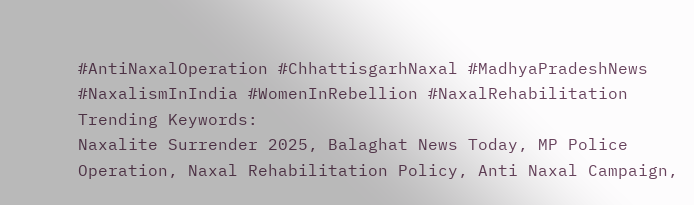#AntiNaxalOperation #ChhattisgarhNaxal #MadhyaPradeshNews #NaxalismInIndia #WomenInRebellion #NaxalRehabilitation
Trending Keywords:
Naxalite Surrender 2025, Balaghat News Today, MP Police Operation, Naxal Rehabilitation Policy, Anti Naxal Campaign,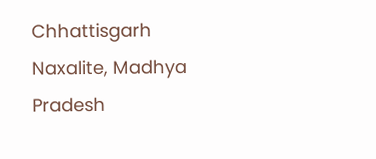Chhattisgarh Naxalite, Madhya Pradesh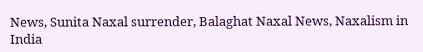News, Sunita Naxal surrender, Balaghat Naxal News, Naxalism in India